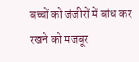बच्चों को जंजीरों में बांध कर रखने को मजबूर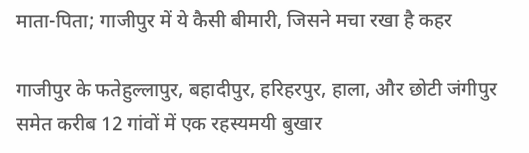माता-पिता; गाजीपुर में ये कैसी बीमारी, जिसने मचा रखा है कहर

गाजीपुर के फतेहुल्लापुर, बहादीपुर, हरिहरपुर, हाला, और छोटी जंगीपुर समेत करीब 12 गांवों में एक रहस्यमयी बुखार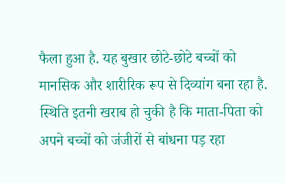फैला हुआ है. यह बुखार छोटे-छोटे बच्चों को मानसिक और शारीरिक रूप से दिव्यांग बना रहा है. स्थिति इतनी खराब हो चुकी है कि माता-पिता को अपने बच्चों को जंजीरों से बांधना पड़ रहा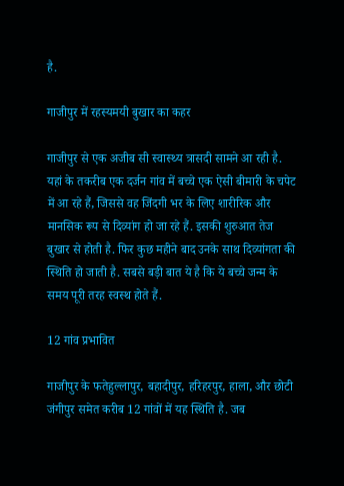है.

गाजीपुर में रहस्यमयी बुखार का कहर

गाजीपुर से एक अजीब सी स्वास्थ्य त्रासदी सामने आ रही है. यहां के तकरीब एक दर्जन गांव में बच्चे एक ऐसी बीमारी के चपेट में आ रहे हैं, जिससे वह जिंदगी भर के लिए शारीरिक और मानसिक रूप से दिव्यांग हो जा रहे हैं. इसकी शुरुआत तेज बुखार से होती है. फिर कुछ महीने बाद उनके साथ दिव्यांगता की स्थिति हो जाती है. सबसे बड़ी बात ये है कि ये बच्चे जन्म के समय पूरी तरह स्वस्थ होते हैं.

12 गांव प्रभावित

गाजीपुर के फतेहुल्लापुर, बहादीपुर, हरिहरपुर, हाला, और छोटी जंगीपुर समेत करीब 12 गांवों में यह स्थिति है. जब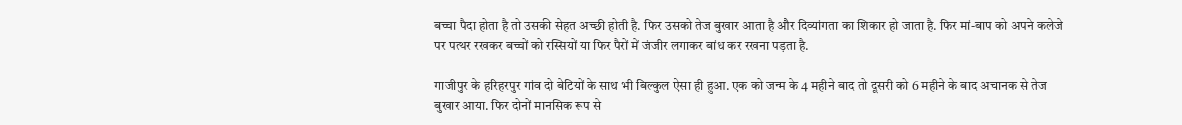बच्चा पैदा होता है तो उसकी सेहत अच्छी होती है. फिर उसको तेज बुखार आता है और दिव्यांगता का शिकार हो जाता है. फिर मां-बाप को अपने कलेजे पर पत्थर रखकर बच्चों को रस्सियों या फिर पैरों में जंजीर लगाकर बांध कर रखना पड़ता है.

गाजीपुर के हरिहरपुर गांव दो बेटियों के साथ भी बिल्कुल ऐसा ही हुआ. एक को जन्म के 4 महीने बाद तो दूसरी को 6 महीने के बाद अचानक से तेज बुखार आया. फिर दोनों मानसिक रूप से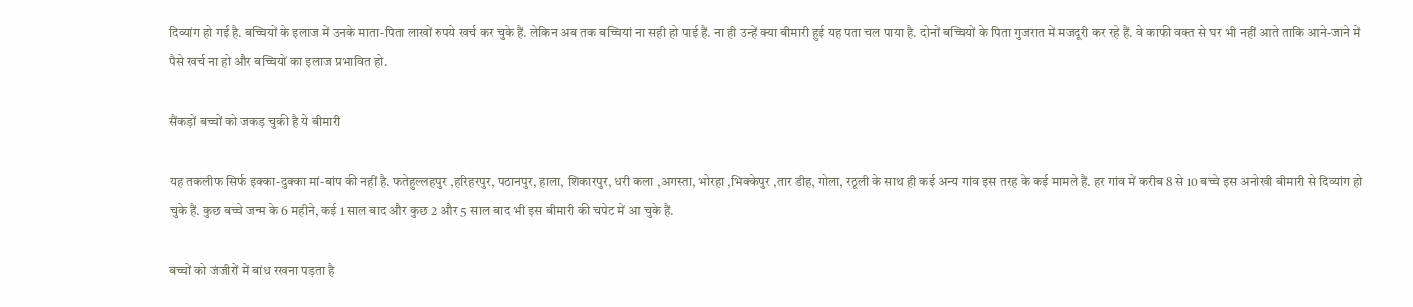दिव्यांग हो गई है. बच्चियों के इलाज में उनके माता-पिता लाखों रुपये खर्च कर चुके हैं. लेकिन अब तक बच्चियां ना सही हो पाई हैं. ना ही उन्हें क्या बीमारी हुई यह पता चल पाया है. दोनों बच्चियों के पिता गुजरात में मजदूरी कर रहे हैं. वे काफी वक्त से घर भी नहीं आते ताकि आने-जाने में पैसे खर्च ना हो और बच्चियों का इलाज प्रभावित हो.

सैंकड़ों बच्चों को जकड़ चुकी है ये बीमारी

यह तकलीफ सिर्फ इक्का-दुक्का मां-बांप की नहीं है. फतेहुल्लहपुर ,हरिहरपुर, पठानपुर, हाला, शिकारपुर, धरी कला ,अगस्ता, भोरहा ,भिक्केपुर ,तार डीह, गोला, रठूली के साथ ही कई अन्य गांव इस तरह के कई मामले हैं. हर गांव में करीब 8 से 10 बच्चे इस अनोखी बीमारी से दिव्यांग हो चुके हैं. कुछ बच्चे जन्म के 6 महीने, कई 1 साल बाद और कुछ 2 और 5 साल बाद भी इस बीमारी की चपेट में आ चुके हैं.

बच्चों को जंजीरों में बांध रखना पड़ता है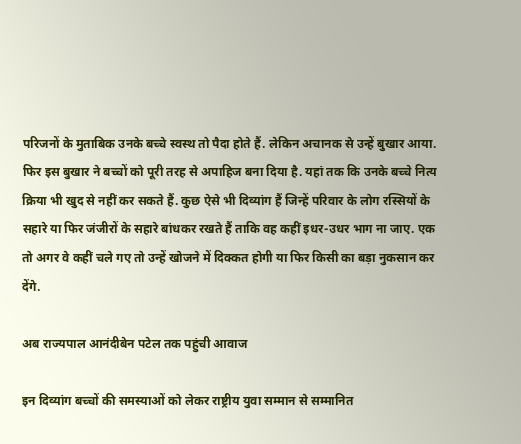परिजनों के मुताबिक उनके बच्चे स्वस्थ तो पैदा होते हैं. लेकिन अचानक से उन्हें बुखार आया. फिर इस बुखार ने बच्चों को पूरी तरह से अपाहिज बना दिया है. यहां तक कि उनके बच्चे नित्य क्रिया भी खुद से नहीं कर सकते हैं. कुछ ऐसे भी दिव्यांग हैं जिन्हें परिवार के लोग रस्सियों के सहारे या फिर जंजीरों के सहारे बांधकर रखते हैं ताकि वह कहीं इधर-उधर भाग ना जाए. एक तो अगर वे कहीं चले गए तो उन्हें खोजने में दिक्कत होगी या फिर किसी का बड़ा नुकसान कर देंगे.

अब राज्यपाल आनंदीबेन पटेल तक पहुंची आवाज

इन दिव्यांग बच्चों की समस्याओं को लेकर राष्ट्रीय युवा सम्मान से सम्मानित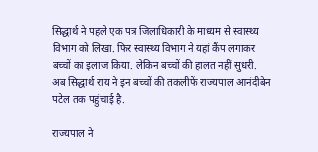सिद्धार्थ ने पहले एक पत्र जिलाधिकारी के माध्यम से स्वास्थ्य विभाग को लिखा. फिर स्वास्थ्य विभाग ने यहां कैंप लगाकर बच्चों का इलाज किया. लेकिन बच्चों की हालत नहीं सुधरी. अब सिद्धार्थ राय ने इन बच्चों की तकलीफें राज्यपाल आनंदीबेन पटेल तक पहुंचाई है.

राज्यपाल ने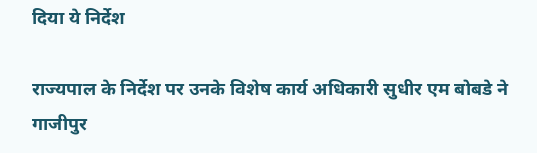दिया ये निर्देश

राज्यपाल के निर्देश पर उनके विशेष कार्य अधिकारी सुधीर एम बोबडे ने गाजीपुर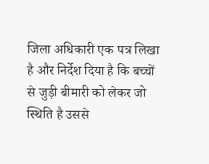जिला अधिकारी एक पत्र लिखा है और निर्देश दिया है कि बच्चों से जुड़ी बीमारी को लेकर जो स्थिति है उससे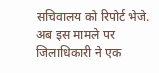सचिवालय को रिपोर्ट भेजे. अब इस मामले पर जिलाधिकारी ने एक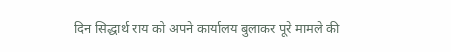दिन सिद्धार्थ राय को अपने कार्यालय बुलाकर पूरे मामले की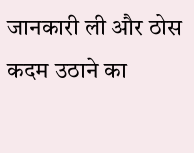जानकारी ली और ठोस कदम उठाने का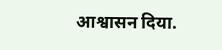आश्वासन दिया.